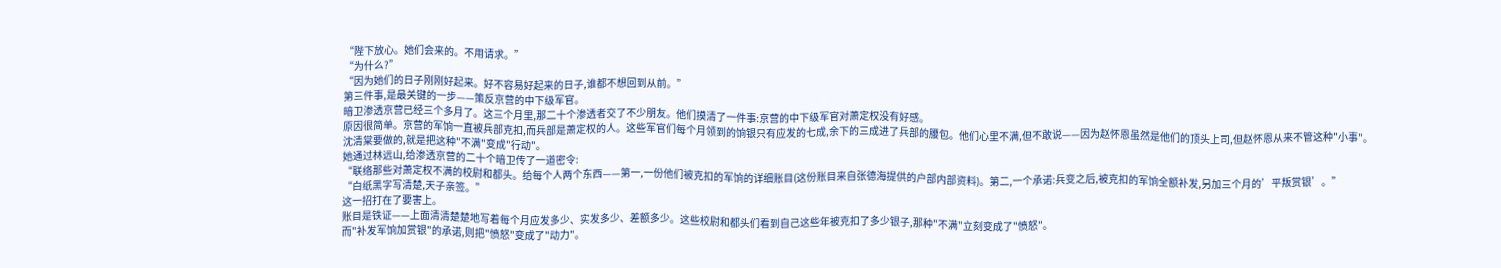“陛下放心。她们会来的。不用请求。”
“为什么?”
“因为她们的日子刚刚好起来。好不容易好起来的日子,谁都不想回到从前。”
第三件事,是最关键的一步——策反京营的中下级军官。
暗卫渗透京营已经三个多月了。这三个月里,那二十个渗透者交了不少朋友。他们摸清了一件事:京营的中下级军官对萧定权没有好感。
原因很简单。京营的军饷一直被兵部克扣,而兵部是萧定权的人。这些军官们每个月领到的饷银只有应发的七成,余下的三成进了兵部的腰包。他们心里不满,但不敢说——因为赵怀恩虽然是他们的顶头上司,但赵怀恩从来不管这种"小事"。
沈清棠要做的,就是把这种"不满"变成"行动"。
她通过林远山,给渗透京营的二十个暗卫传了一道密令:
“联络那些对萧定权不满的校尉和都头。给每个人两个东西——第一,一份他们被克扣的军饷的详细账目(这份账目来自张德海提供的户部内部资料)。第二,一个承诺:兵变之后,被克扣的军饷全额补发,另加三个月的’平叛赏银’。”
“白纸黑字写清楚,天子亲签。”
这一招打在了要害上。
账目是铁证——上面清清楚楚地写着每个月应发多少、实发多少、差额多少。这些校尉和都头们看到自己这些年被克扣了多少银子,那种"不满"立刻变成了"愤怒"。
而"补发军饷加赏银"的承诺,则把"愤怒"变成了"动力"。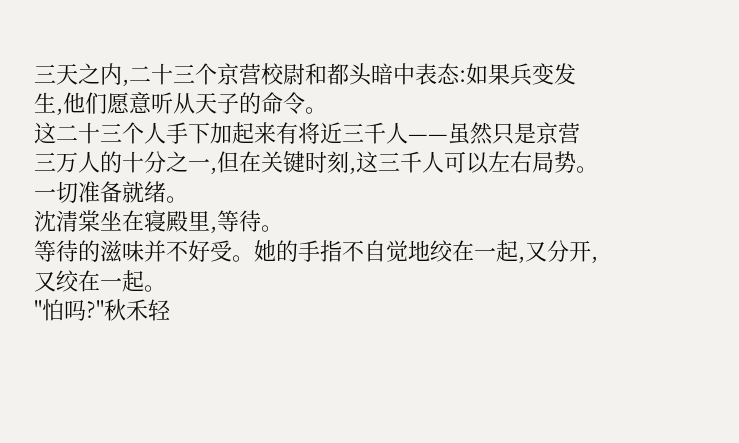三天之内,二十三个京营校尉和都头暗中表态:如果兵变发生,他们愿意听从天子的命令。
这二十三个人手下加起来有将近三千人——虽然只是京营三万人的十分之一,但在关键时刻,这三千人可以左右局势。
一切准备就绪。
沈清棠坐在寝殿里,等待。
等待的滋味并不好受。她的手指不自觉地绞在一起,又分开,又绞在一起。
"怕吗?"秋禾轻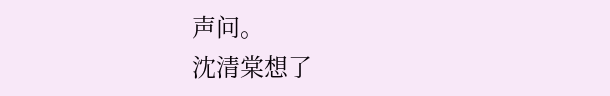声问。
沈清棠想了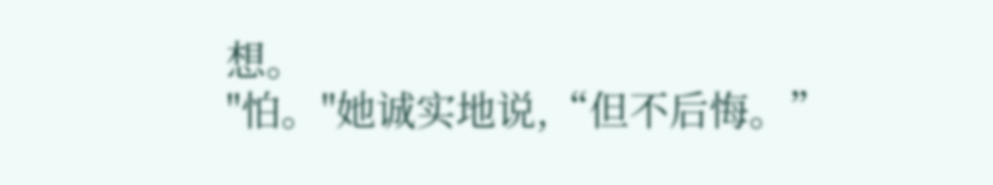想。
"怕。"她诚实地说,“但不后悔。”